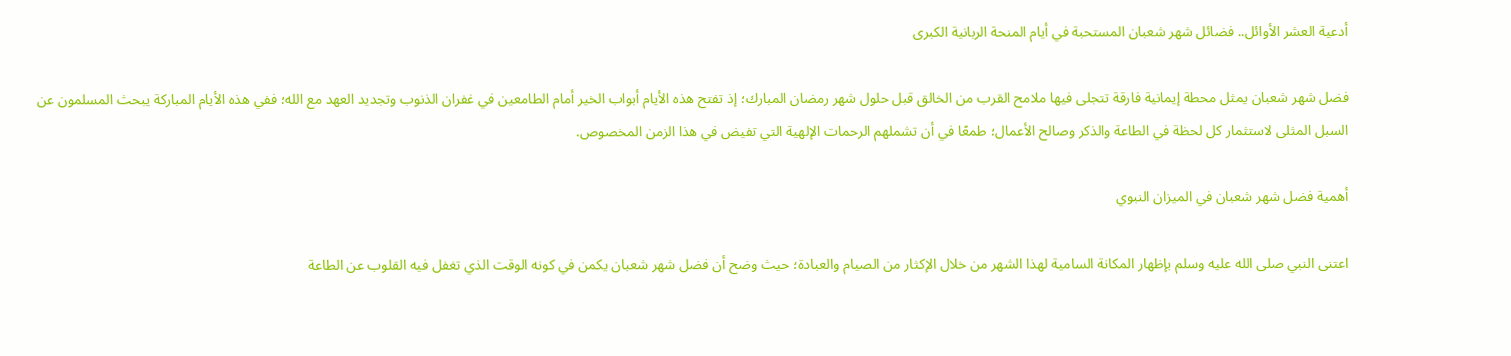أدعية العشر الأوائل.. فضائل شهر شعبان المستحبة في أيام المنحة الربانية الكبرى

فضل شهر شعبان يمثل محطة إيمانية فارقة تتجلى فيها ملامح القرب من الخالق قبل حلول شهر رمضان المبارك؛ إذ تفتح هذه الأيام أبواب الخير أمام الطامعين في غفران الذنوب وتجديد العهد مع الله؛ ففي هذه الأيام المباركة يبحث المسلمون عن السبل المثلى لاستثمار كل لحظة في الطاعة والذكر وصالح الأعمال؛ طمعًا في أن تشملهم الرحمات الإلهية التي تفيض في هذا الزمن المخصوص.

أهمية فضل شهر شعبان في الميزان النبوي

اعتنى النبي صلى الله عليه وسلم بإظهار المكانة السامية لهذا الشهر من خلال الإكثار من الصيام والعبادة؛ حيث وضح أن فضل شهر شعبان يكمن في كونه الوقت الذي تغفل فيه القلوب عن الطاعة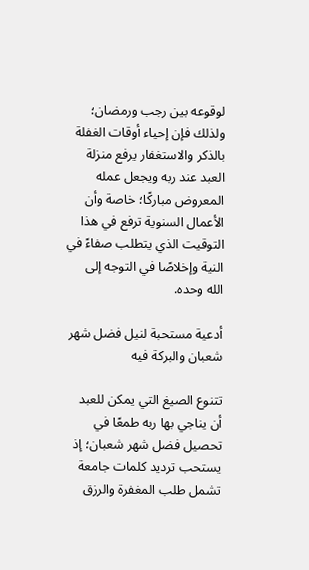لوقوعه بين رجب ورمضان؛ ولذلك فإن إحياء أوقات الغفلة بالذكر والاستغفار يرفع منزلة العبد عند ربه ويجعل عمله المعروض مباركًا؛ خاصة وأن الأعمال السنوية ترفع في هذا التوقيت الذي يتطلب صفاءً في النية وإخلاصًا في التوجه إلى الله وحده.

أدعية مستحبة لنيل فضل شهر شعبان والبركة فيه

تتنوع الصيغ التي يمكن للعبد أن يناجي بها ربه طمعًا في تحصيل فضل شهر شعبان؛ إذ يستحب ترديد كلمات جامعة تشمل طلب المغفرة والرزق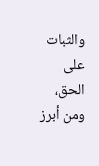والثبات على الحق، ومن أبرز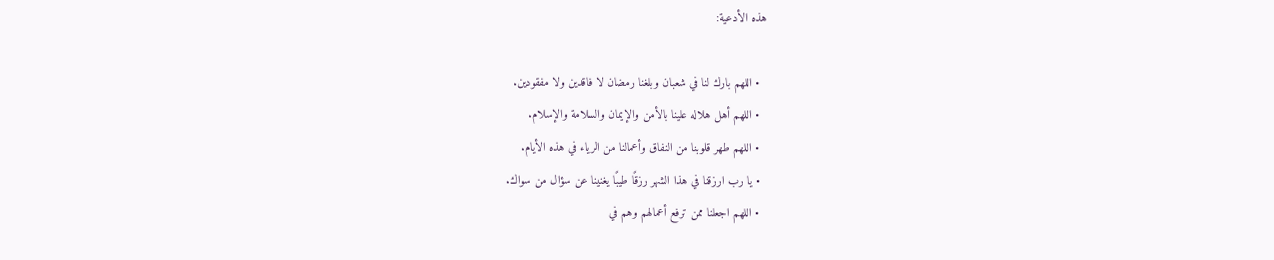هذه الأدعية:

  • اللهم بارك لنا في شعبان وبلغنا رمضان لا فاقدين ولا مفقودين.
  • اللهم أهل هلاله علينا بالأمن والإيمان والسلامة والإسلام.
  • اللهم طهر قلوبنا من النفاق وأعمالنا من الرياء في هذه الأيام.
  • يا رب ارزقنا في هذا الشهر رزقًا طيبًا يغنينا عن سؤال من سواك.
  • اللهم اجعلنا ممن ترفع أعمالهم وهم في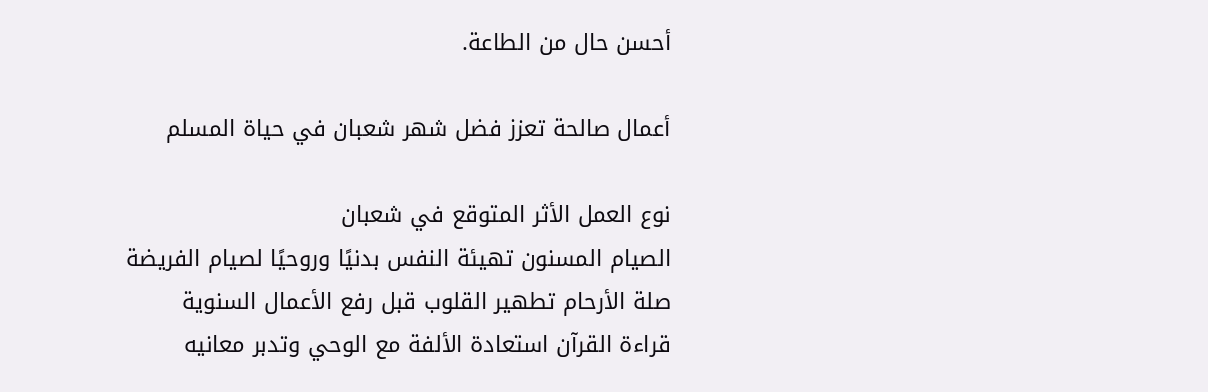أحسن حال من الطاعة.

أعمال صالحة تعزز فضل شهر شعبان في حياة المسلم

نوع العمل الأثر المتوقع في شعبان
الصيام المسنون تهيئة النفس بدنيًا وروحيًا لصيام الفريضة
صلة الأرحام تطهير القلوب قبل رفع الأعمال السنوية
قراءة القرآن استعادة الألفة مع الوحي وتدبر معانيه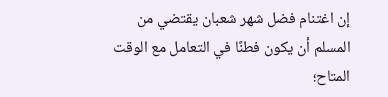إن اغتنام فضل شهر شعبان يقتضي من المسلم أن يكون فطنًا في التعامل مع الوقت المتاح؛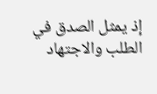إذ يمثل الصدق في الطلب والاجتهاد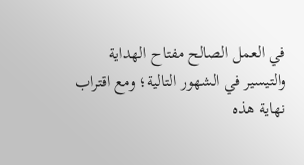في العمل الصالح مفتاح الهداية والتيسير في الشهور التالية؛ ومع اقتراب نهاية هذه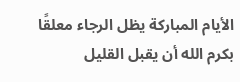الأيام المباركة يظل الرجاء معلقًا بكرم الله أن يقبل القليل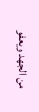من الجهد ويعفو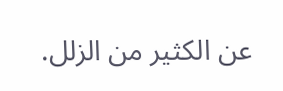عن الكثير من الزلل.